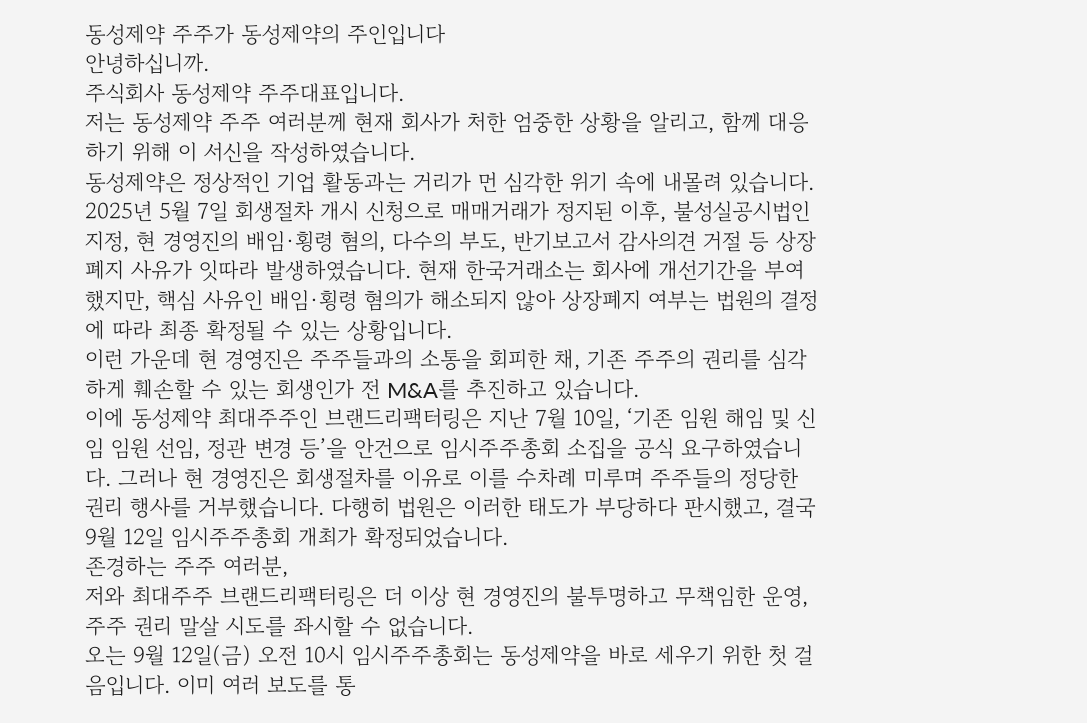동성제약 주주가 동성제약의 주인입니다
안녕하십니까.
주식회사 동성제약 주주대표입니다.
저는 동성제약 주주 여러분께 현재 회사가 처한 엄중한 상황을 알리고, 함께 대응하기 위해 이 서신을 작성하였습니다.
동성제약은 정상적인 기업 활동과는 거리가 먼 심각한 위기 속에 내몰려 있습니다. 2025년 5월 7일 회생절차 개시 신청으로 매매거래가 정지된 이후, 불성실공시법인 지정, 현 경영진의 배임·횡령 혐의, 다수의 부도, 반기보고서 감사의견 거절 등 상장폐지 사유가 잇따라 발생하였습니다. 현재 한국거래소는 회사에 개선기간을 부여했지만, 핵심 사유인 배임·횡령 혐의가 해소되지 않아 상장폐지 여부는 법원의 결정에 따라 최종 확정될 수 있는 상황입니다.
이런 가운데 현 경영진은 주주들과의 소통을 회피한 채, 기존 주주의 권리를 심각하게 훼손할 수 있는 회생인가 전 M&A를 추진하고 있습니다.
이에 동성제약 최대주주인 브랜드리팩터링은 지난 7월 10일, ‘기존 임원 해임 및 신임 임원 선임, 정관 변경 등’을 안건으로 임시주주총회 소집을 공식 요구하였습니다. 그러나 현 경영진은 회생절차를 이유로 이를 수차례 미루며 주주들의 정당한 권리 행사를 거부했습니다. 다행히 법원은 이러한 태도가 부당하다 판시했고, 결국 9월 12일 임시주주총회 개최가 확정되었습니다.
존경하는 주주 여러분,
저와 최대주주 브랜드리팩터링은 더 이상 현 경영진의 불투명하고 무책임한 운영, 주주 권리 말살 시도를 좌시할 수 없습니다.
오는 9월 12일(금) 오전 10시 임시주주총회는 동성제약을 바로 세우기 위한 첫 걸음입니다. 이미 여러 보도를 통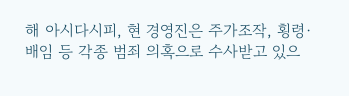해 아시다시피, 현 경영진은 주가조작, 횡령·배임 등 각종 범죄 의혹으로 수사받고 있으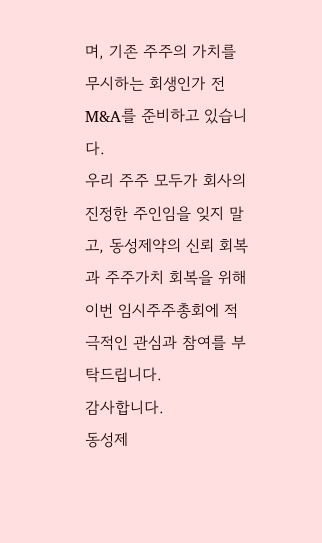며, 기존 주주의 가치를 무시하는 회생인가 전 M&A를 준비하고 있습니다.
우리 주주 모두가 회사의 진정한 주인임을 잊지 말고, 동성제약의 신뢰 회복과 주주가치 회복을 위해 이번 임시주주총회에 적극적인 관심과 참여를 부탁드립니다.
감사합니다.
동성제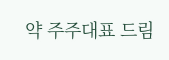약 주주대표 드림